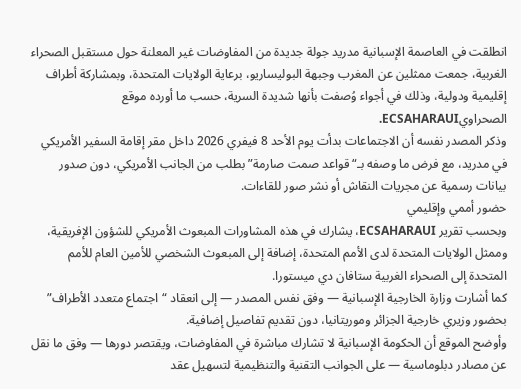انطلقت في العاصمة الإسبانية مدريد جولة جديدة من المفاوضات غير المعلنة حول مستقبل الصحراء الغربية، جمعت ممثلين عن المغرب وجبهة البوليساريو، برعاية الولايات المتحدة، وبمشاركة أطراف إقليمية ودولية، وذلك في أجواء وُصفت بأنها شديدة السرية، حسب ما أورده موقع الصحراويECSAHARAUI.
وذكر المصدر نفسه أن الاجتماعات بدأت يوم الأحد 8 فيفري 2026 داخل مقر إقامة السفير الأمريكي في مدريد، مع فرض ما وصفه بـ“قواعد صمت صارمة” بطلب من الجانب الأمريكي، دون صدور بيانات رسمية عن مجريات النقاش أو نشر صور للقاءات.
حضور أممي وإقليمي
وبحسب تقرير ECSAHARAUI، يشارك في هذه المشاورات المبعوث الأمريكي للشؤون الإفريقية، وممثل الولايات المتحدة لدى الأمم المتحدة، إضافة إلى المبعوث الشخصي للأمين العام للأمم المتحدة إلى الصحراء الغربية ستافان دي ميستورا.
كما أشارت وزارة الخارجية الإسبانية — وفق نفس المصدر — إلى انعقاد “اجتماع متعدد الأطراف” بحضور وزيري خارجية الجزائر وموريتانيا، دون تقديم تفاصيل إضافية.
وأوضح الموقع أن الحكومة الإسبانية لا تشارك مباشرة في المفاوضات، ويقتصر دورها — وفق ما نقل عن مصادر دبلوماسية — على الجوانب التقنية والتنظيمية لتسهيل عقد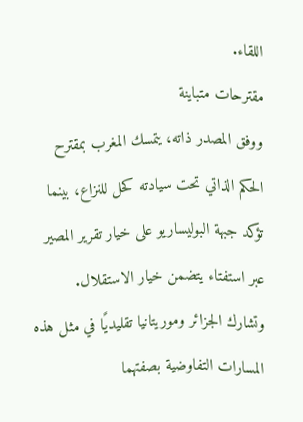اللقاء.
مقترحات متباينة
ووفق المصدر ذاته، يتمسك المغرب بمقترح الحكم الذاتي تحت سيادته كحل للنزاع، بينما تؤكد جبهة البوليساريو على خيار تقرير المصير عبر استفتاء يتضمن خيار الاستقلال.
وتشارك الجزائر وموريتانيا تقليديًا في مثل هذه المسارات التفاوضية بصفتهما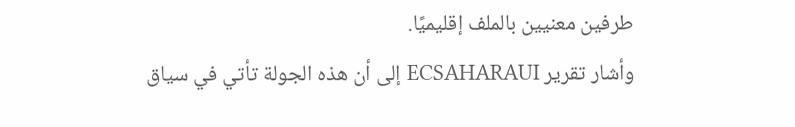طرفين معنيين بالملف إقليميًا.
وأشار تقرير ECSAHARAUI إلى أن هذه الجولة تأتي في سياق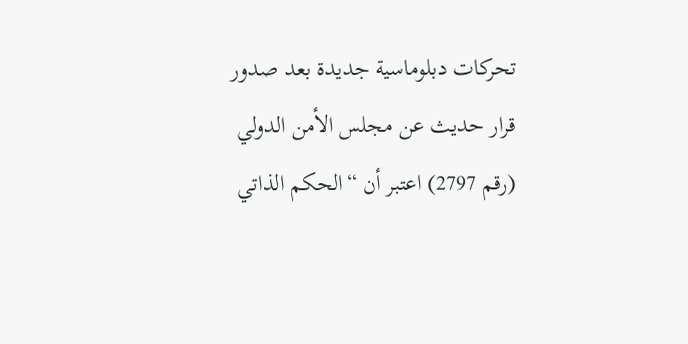تحركات دبلوماسية جديدة بعد صدور قرار حديث عن مجلس الأمن الدولي (رقم 2797) اعتبر أن “الحكم الذاتي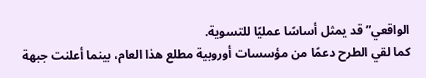الواقعي” قد يمثل أساسًا عمليًا للتسوية.
كما لقي الطرح دعمًا من مؤسسات أوروبية مطلع هذا العام، بينما أعلنت جبهة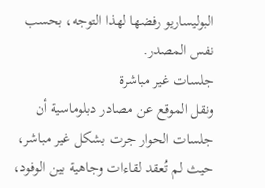البوليساريو رفضها لهذا التوجه، بحسب نفس المصدر.
جلسات غير مباشرة
ونقل الموقع عن مصادر دبلوماسية أن جلسات الحوار جرت بشكل غير مباشر، حيث لم تُعقد لقاءات وجاهية بين الوفود،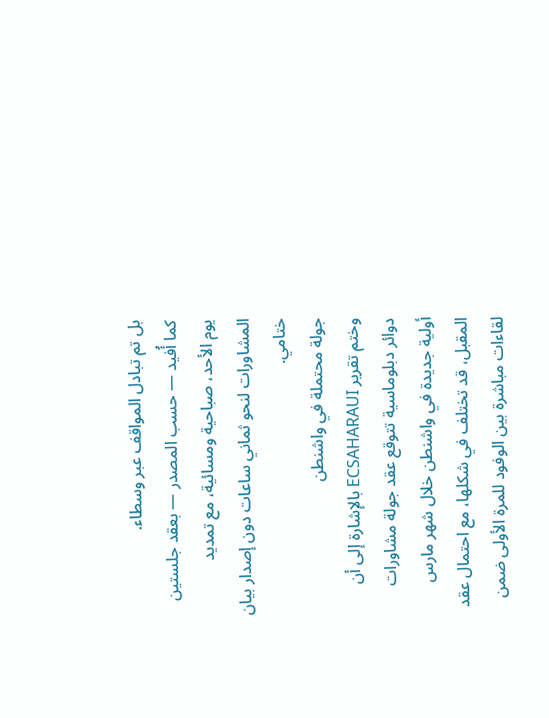بل تم تبادل المواقف عبر وسطاء.
كما أُفيد — حسب المصدر — بعقد جلستين يوم الأحد، صباحية ومسائية، مع تمديد المشاورات لنحو ثماني ساعات دون إصدار بيان ختامي.
جولة محتملة في واشنطن
وختم تقرير ECSAHARAUI بالإشارة إلى أن دوائر دبلوماسية تتوقع عقد جولة مشاورات أولية جديدة في واشنطن خلال شهر مارس المقبل، قد تختلف في شكلها، مع احتمال عقد لقاءات مباشرة بين الوفود للمرة الأولى ضمن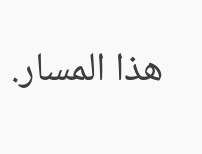هذا المسار.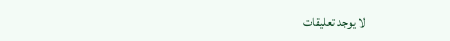لا يوجد تعليقات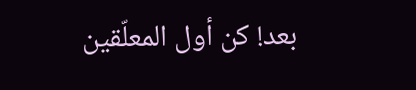بعد! كن أول المعلّقين